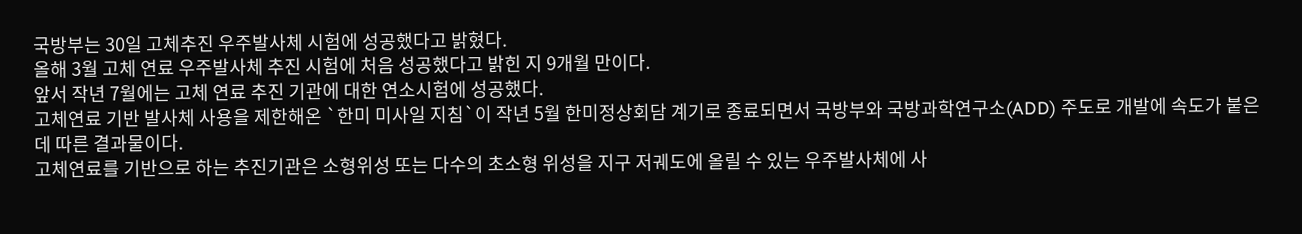국방부는 30일 고체추진 우주발사체 시험에 성공했다고 밝혔다.
올해 3월 고체 연료 우주발사체 추진 시험에 처음 성공했다고 밝힌 지 9개월 만이다.
앞서 작년 7월에는 고체 연료 추진 기관에 대한 연소시험에 성공했다.
고체연료 기반 발사체 사용을 제한해온 `한미 미사일 지침`이 작년 5월 한미정상회담 계기로 종료되면서 국방부와 국방과학연구소(ADD) 주도로 개발에 속도가 붙은 데 따른 결과물이다.
고체연료를 기반으로 하는 추진기관은 소형위성 또는 다수의 초소형 위성을 지구 저궤도에 올릴 수 있는 우주발사체에 사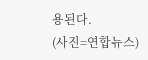용된다.
(사진=연합뉴스)